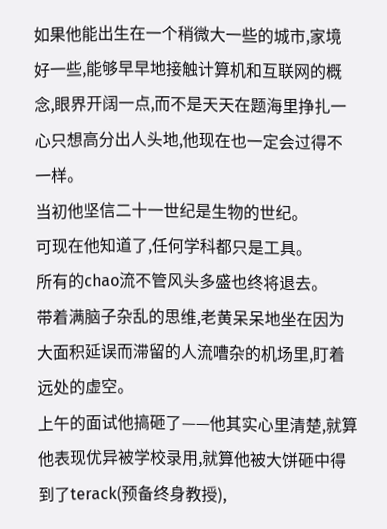如果他能出生在一个稍微大一些的城市,家境好一些,能够早早地接触计算机和互联网的概念,眼界开阔一点,而不是天天在题海里挣扎一心只想高分出人头地,他现在也一定会过得不一样。
当初他坚信二十一世纪是生物的世纪。
可现在他知道了,任何学科都只是工具。
所有的chao流不管风头多盛也终将退去。
带着满脑子杂乱的思维,老黄呆呆地坐在因为大面积延误而滞留的人流嘈杂的机场里,盯着远处的虚空。
上午的面试他搞砸了——他其实心里清楚,就算他表现优异被学校录用,就算他被大饼砸中得到了terack(预备终身教授),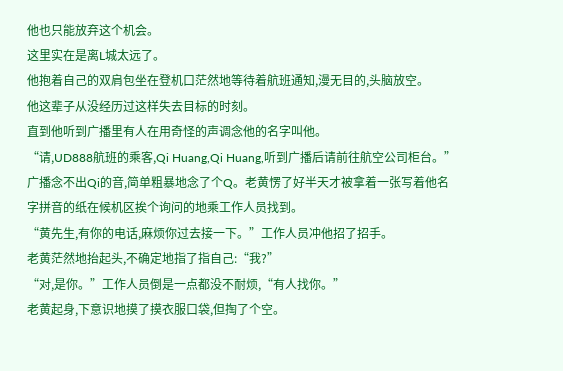他也只能放弃这个机会。
这里实在是离L城太远了。
他抱着自己的双肩包坐在登机口茫然地等待着航班通知,漫无目的,头脑放空。
他这辈子从没经历过这样失去目标的时刻。
直到他听到广播里有人在用奇怪的声调念他的名字叫他。
“请,UD888航班的乘客,Qi Huang,Qi Huang,听到广播后请前往航空公司柜台。”
广播念不出Qi的音,简单粗暴地念了个Q。老黄愣了好半天才被拿着一张写着他名字拼音的纸在候机区挨个询问的地乘工作人员找到。
“黄先生,有你的电话,麻烦你过去接一下。”工作人员冲他招了招手。
老黄茫然地抬起头,不确定地指了指自己:“我?”
“对,是你。”工作人员倒是一点都没不耐烦,“有人找你。”
老黄起身,下意识地摸了摸衣服口袋,但掏了个空。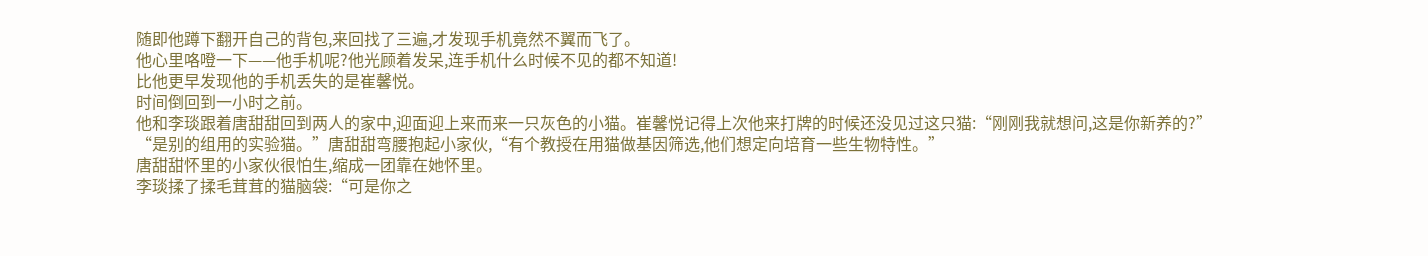随即他蹲下翻开自己的背包,来回找了三遍,才发现手机竟然不翼而飞了。
他心里咯噔一下——他手机呢?他光顾着发呆,连手机什么时候不见的都不知道!
比他更早发现他的手机丢失的是崔馨悦。
时间倒回到一小时之前。
他和李琰跟着唐甜甜回到两人的家中,迎面迎上来而来一只灰色的小猫。崔馨悦记得上次他来打牌的时候还没见过这只猫:“刚刚我就想问,这是你新养的?”
“是别的组用的实验猫。”唐甜甜弯腰抱起小家伙,“有个教授在用猫做基因筛选,他们想定向培育一些生物特性。”
唐甜甜怀里的小家伙很怕生,缩成一团靠在她怀里。
李琰揉了揉毛茸茸的猫脑袋:“可是你之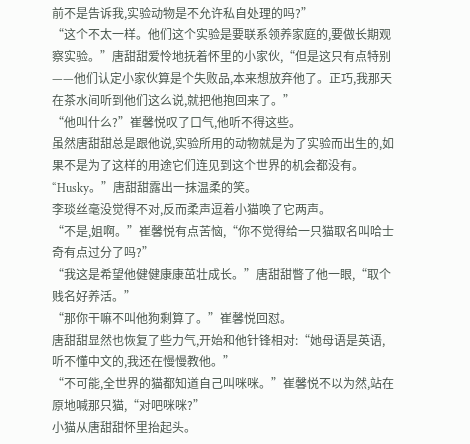前不是告诉我,实验动物是不允许私自处理的吗?”
“这个不太一样。他们这个实验是要联系领养家庭的,要做长期观察实验。”唐甜甜爱怜地抚着怀里的小家伙,“但是这只有点特别——他们认定小家伙算是个失败品,本来想放弃他了。正巧,我那天在茶水间听到他们这么说,就把他抱回来了。”
“他叫什么?”崔馨悦叹了口气,他听不得这些。
虽然唐甜甜总是跟他说,实验所用的动物就是为了实验而出生的,如果不是为了这样的用途它们连见到这个世界的机会都没有。
“Husky。”唐甜甜露出一抹温柔的笑。
李琰丝毫没觉得不对,反而柔声逗着小猫唤了它两声。
“不是,姐啊。”崔馨悦有点苦恼,“你不觉得给一只猫取名叫哈士奇有点过分了吗?”
“我这是希望他健健康康茁壮成长。”唐甜甜瞥了他一眼,“取个贱名好养活。”
“那你干嘛不叫他狗剩算了。”崔馨悦回怼。
唐甜甜显然也恢复了些力气,开始和他针锋相对:“她母语是英语,听不懂中文的,我还在慢慢教他。”
“不可能,全世界的猫都知道自己叫咪咪。”崔馨悦不以为然,站在原地喊那只猫,“对吧咪咪?”
小猫从唐甜甜怀里抬起头。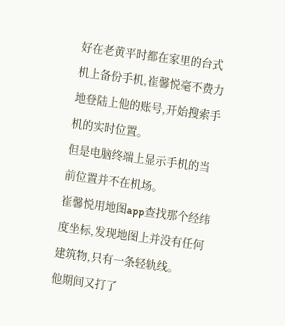好在老黄平时都在家里的台式机上备份手机,崔馨悦毫不费力地登陆上他的账号,开始搜索手机的实时位置。
但是电脑终端上显示手机的当前位置并不在机场。
崔馨悦用地图app查找那个经纬度坐标,发现地图上并没有任何建筑物,只有一条轻轨线。
他期间又打了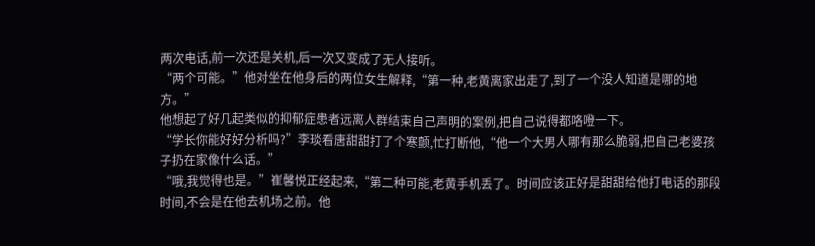两次电话,前一次还是关机,后一次又变成了无人接听。
“两个可能。”他对坐在他身后的两位女生解释,“第一种,老黄离家出走了,到了一个没人知道是哪的地方。”
他想起了好几起类似的抑郁症患者远离人群结束自己声明的案例,把自己说得都咯噔一下。
“学长你能好好分析吗?”李琰看唐甜甜打了个寒颤,忙打断他,“他一个大男人哪有那么脆弱,把自己老婆孩子扔在家像什么话。”
“哦,我觉得也是。”崔馨悦正经起来,“第二种可能,老黄手机丢了。时间应该正好是甜甜给他打电话的那段时间,不会是在他去机场之前。他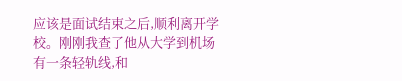应该是面试结束之后,顺利离开学校。刚刚我查了他从大学到机场有一条轻轨线,和